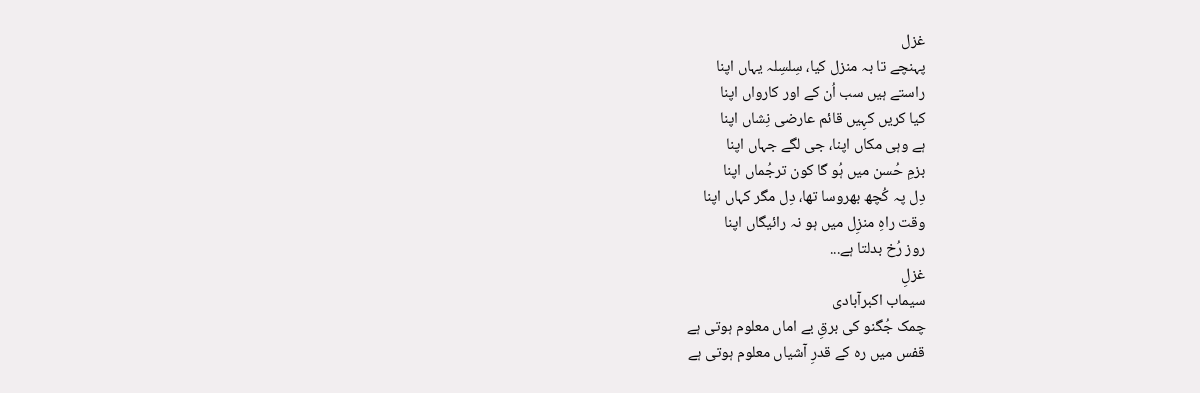غزل
پہنچے تا بہ منزل کیا، سِلسِلہ یہاں اپنا
راستے ہیں سب اُن کے اور کارواں اپنا
کیا کریں کہِیں قائم عارضی نِشاں اپنا
ہے وہی مکاں اپنا، جی لگے جہاں اپنا
بزمِ حُسن میں ہُو گا کون ترجُماں اپنا
دِل پہ کُچھ بھروسا تھا، دِل مگر کہاں اپنا
وقت راہِ منزِل میں ہو نہ رائیگاں اپنا
روز رُخ بدلتا ہے...
غزلِ
سیماب اکبرآبادی
چمک جُگنو کی برقِ بے اماں معلوم ہوتی ہے
قفس میں رہ کے قدرِ آشیاں معلوم ہوتی ہے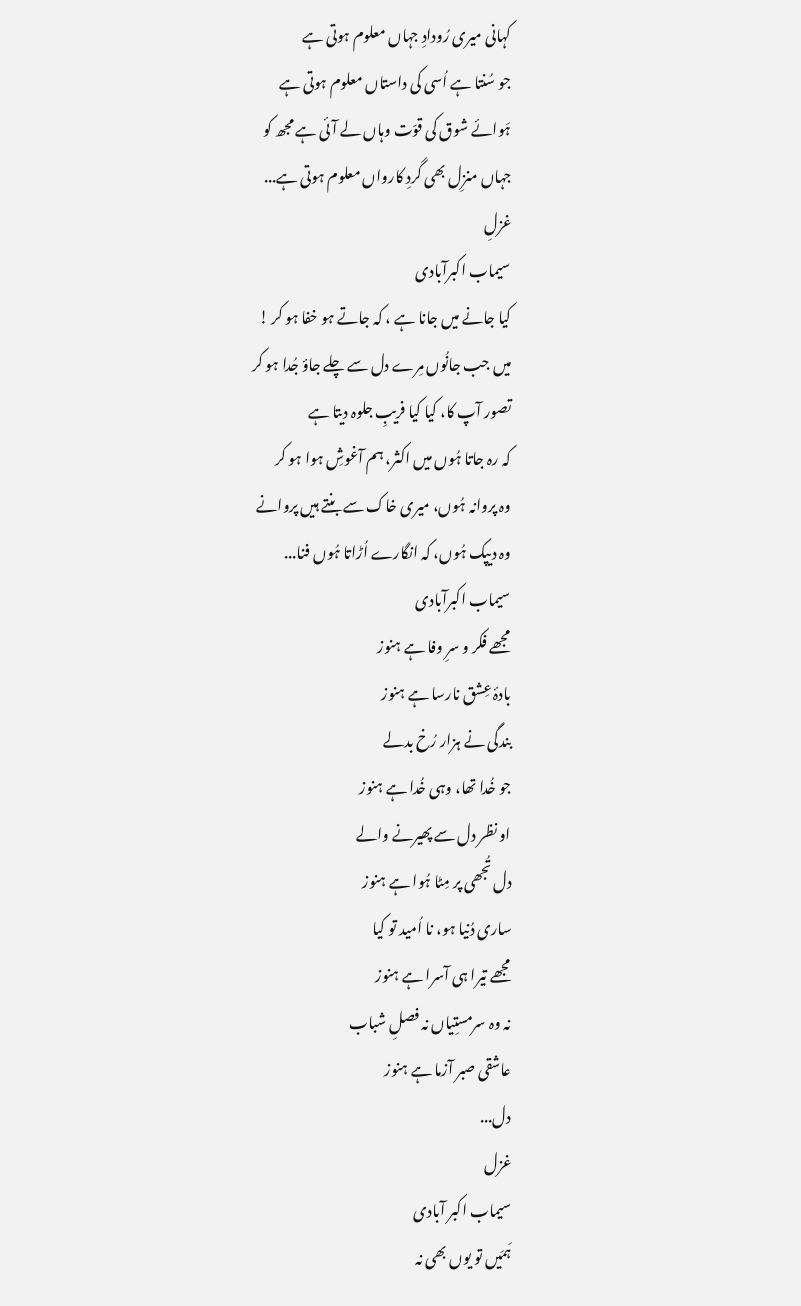کہانی میری رُودادِ جہاں معلوم ہوتی ہے
جو سُنتا ہے اُسی کی داستاں معلوم ہوتی ہے
ہَوائے شوق کی قوّت وہاں لے آئی ہے مجھ کو
جہاں منزِل بھی گردِ کارواں معلوم ہوتی ہے...
غزلِ
سیماب اکبرآبادی
کیا جانے میں جانا ہے ، کہ جاتے ہو خفا ہو کر !
میں جب جانُوں مِرے دل سے چلے جاؤ جُدا ہو کر
تصور آپ کا، کیا کیا فریبِ جلوہ دیتا ہے
کہ رہ جاتا ہُوں میں اکثر، ہم آغوشِ ہوا ہو کر
وہ پروانہ ہُوں، میری خاک سے بنتے ہیں پروانے
وہ دیپک ہُوں، کہ انگارے اُڑاتا ہُوں فنا...
سیماب اکبرآبادی
مجھے فکر و سرِ وفا ہے ہنوز
بادۂ عِشق نارسا ہے ہنوز
بندگی نے ہزار رُخ بدلے
جو خُدا تھا، وہی خُدا ہے ہنوز
او نظر دل سے پھیرنے والے
دل تُجھی پر مِٹا ہُوا ہے ہنوز
ساری دُنیا ہو، نا اُمید تو کیا
مجھے تیرا ہی آسرا ہے ہنوز
نہ وہ سرمستِیاں نہ فصلِ شباب
عاشقی صبر آزما ہے ہنوز
دل...
غزل
سیماب اکبر آبادی
ہَمَیں تو یوں بھی نہ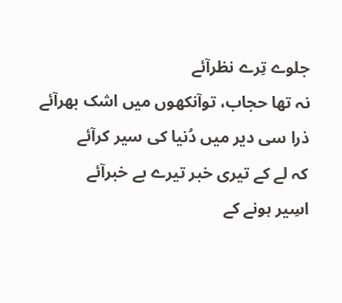جلوے تِرے نظرآئے
نہ تھا حجاب، توآنکھوں میں اشک بھرآئے
ذرا سی دیر میں دُنیا کی سیر کرآئے
کہ لے کے تیری خبر تیرے بے خبرآئے
اسِیر ہونے کے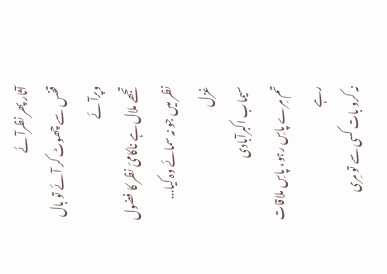آثار پھر نظرآئے
قفس سے چھوٹ کر آئے تو بال وپرآئے
تجھے ملال ہے ناکامئ نظر کا فضول
نظر میں جو نہ سمائے وہ کیا...
غزل
سیماب اکبرآبادی
تم مِرے پاسِ رہو، پاسِ ملاقات رہے
نہ کرو بات کسی سے تو مِری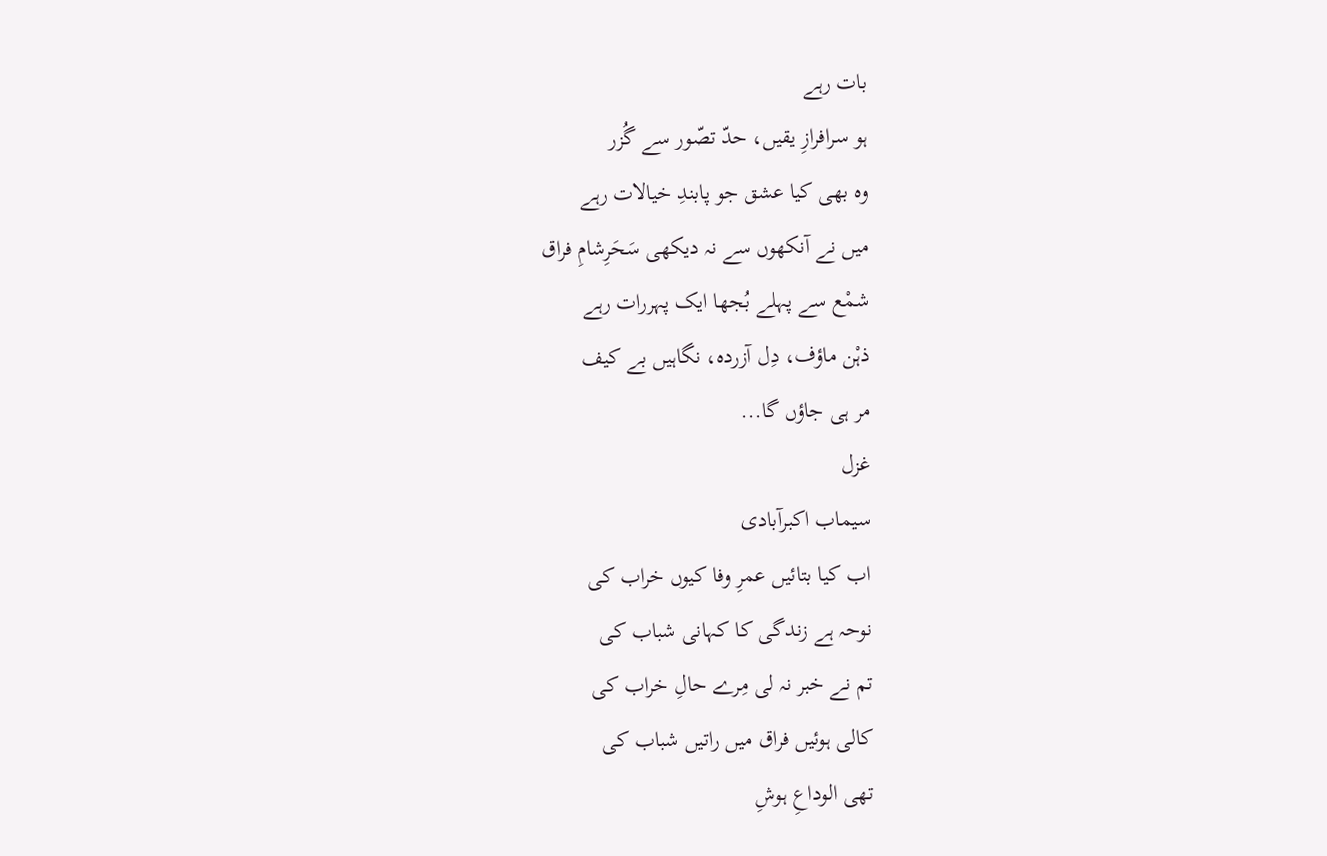بات رہے
ہو سرافرازِ یقیں، حدّ تصّور سے گُزر
وہ بھی کیا عشق جو پابندِ خیالات رہے
میں نے آنکھوں سے نہ دیکھی سَحَرِشامِ فراق
شمْع سے پہلے بُجھا ایک پہررات رہے
ذہْن ماؤف، دِل آزردہ، نگاہیں بے کیف
مر ہی جاؤں گا...
غزل
سیماب اکبرآبادی
اب کیا بتائیں عمرِ وفا کیوں خراب کی
نوحہ ہے زندگی کا کہانی شباب کی
تم نے خبر نہ لی مِرے حالِ خراب کی
کالی ہوئیں فراق میں راتیں شباب کی
تھی الوداعِ ہوشِ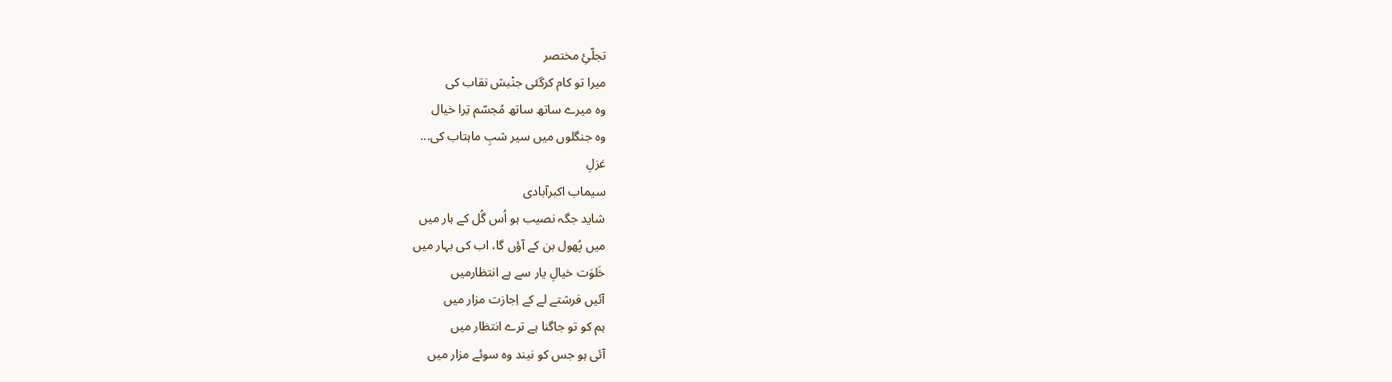تجلّئِ مختصر
میرا تو کام کرگئی جنْبش نقاب کی
وہ میرے ساتھ ساتھ مُجسّم تِرا خیال
وہ جنگلوں میں سیر شبِ ماہتاب کی...
غزلِ
سیماب اکبرآبادی
شاید جگہ نصیب ہو اُس گُل کے ہار میں
میں پُھول بن کے آؤں گا، اب کی بہار میں
خَلوَت خیالِ یار سے ہے انتظارمیں
آئیں فرشتے لے کے اِجازت مزار میں
ہم کو تو جاگنا ہے ترے انتظار میں
آئی ہو جس کو نیند وہ سوئے مزار میں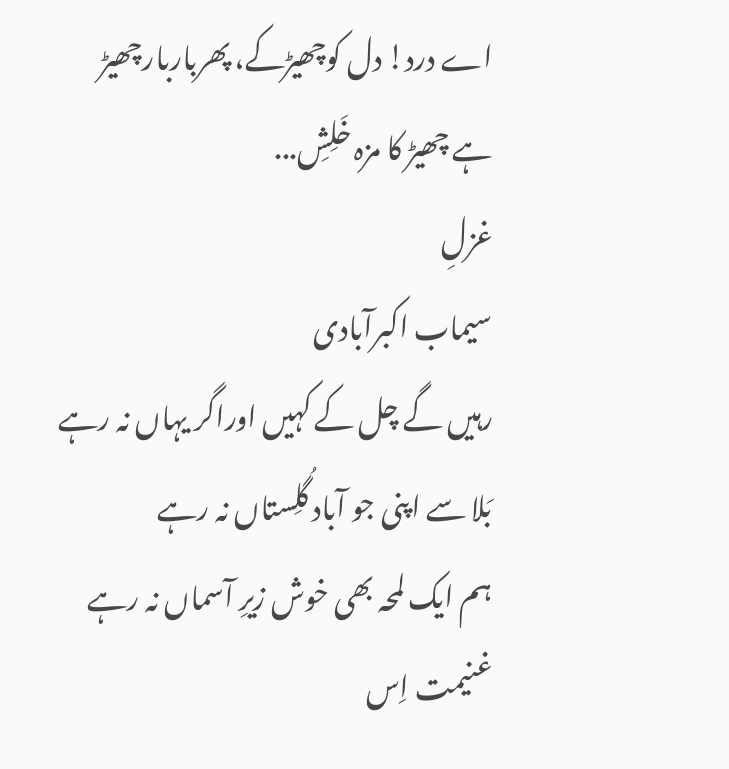اے درد! دل کوچھیڑکے، پھرباربارچھیڑ
ہے چھیڑ کا مزہ خَلِشِ...
غزلِ
سیماب اکبرآبادی
رہیں گے چل کے کہیں اوراگر یہاں نہ رہے
بَلا سے اپنی جو آباد گُلِستاں نہ رہے
ہم ایک لمحہ بھی خوش زیرِ آسماں نہ رہے
غنیمت اِس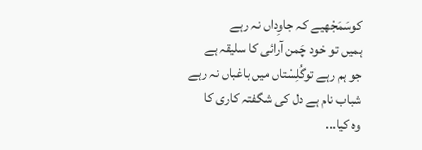کوسَمَجْھیے کہ جاوِداں نہ رہے
ہمیں تو خود چَمن آرائی کا سلیقہ ہے
جو ہم رہے توگُلِسْتاں میں باغباں نہ رہے
شباب نام ہے دل کی شگفتہ کاری کا
وہ کیا...